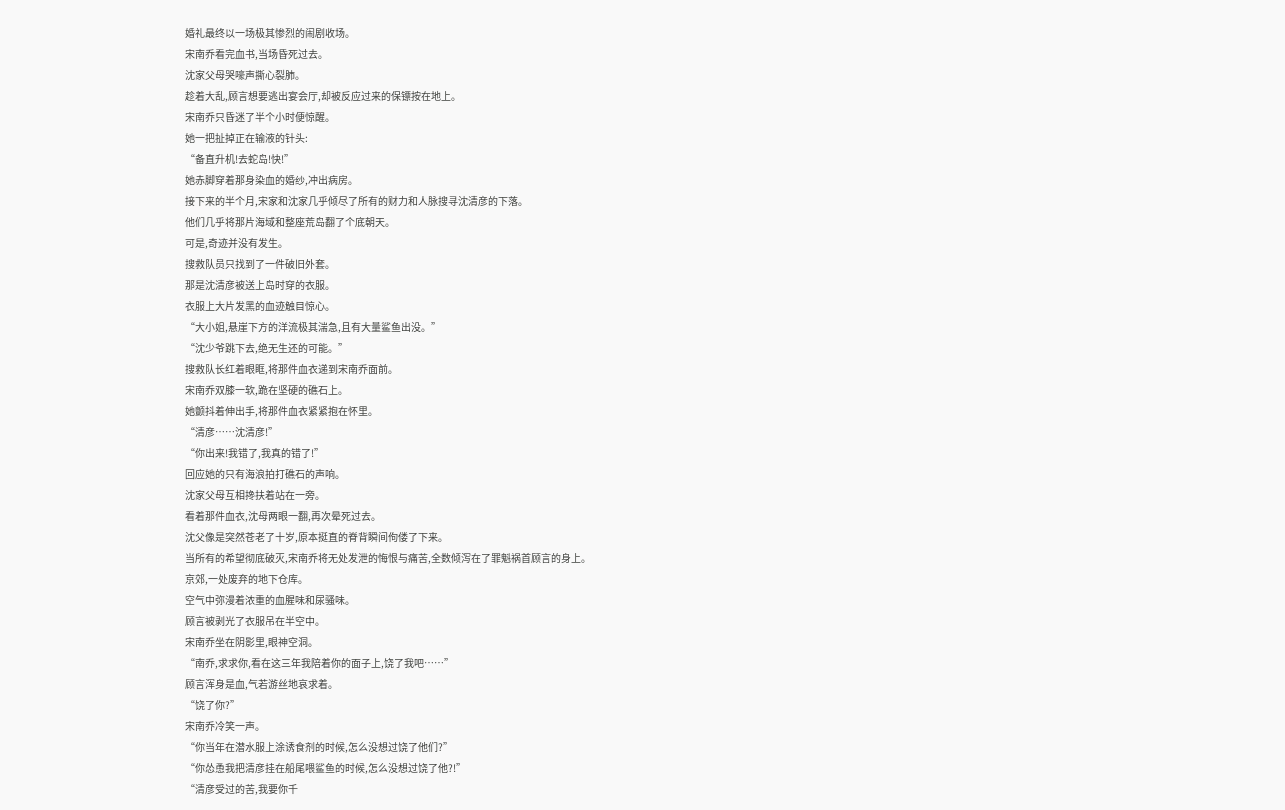婚礼最终以一场极其惨烈的闹剧收场。
宋南乔看完血书,当场昏死过去。
沈家父母哭嚎声撕心裂肺。
趁着大乱,顾言想要逃出宴会厅,却被反应过来的保镖按在地上。
宋南乔只昏迷了半个小时便惊醒。
她一把扯掉正在输液的针头:
“备直升机!去蛇岛!快!”
她赤脚穿着那身染血的婚纱,冲出病房。
接下来的半个月,宋家和沈家几乎倾尽了所有的财力和人脉搜寻沈清彦的下落。
他们几乎将那片海域和整座荒岛翻了个底朝天。
可是,奇迹并没有发生。
搜救队员只找到了一件破旧外套。
那是沈清彦被送上岛时穿的衣服。
衣服上大片发黑的血迹触目惊心。
“大小姐,悬崖下方的洋流极其湍急,且有大量鲨鱼出没。”
“沈少爷跳下去,绝无生还的可能。”
搜救队长红着眼眶,将那件血衣递到宋南乔面前。
宋南乔双膝一软,跪在坚硬的礁石上。
她颤抖着伸出手,将那件血衣紧紧抱在怀里。
“清彦……沈清彦!”
“你出来!我错了,我真的错了!”
回应她的只有海浪拍打礁石的声响。
沈家父母互相搀扶着站在一旁。
看着那件血衣,沈母两眼一翻,再次晕死过去。
沈父像是突然苍老了十岁,原本挺直的脊背瞬间佝偻了下来。
当所有的希望彻底破灭,宋南乔将无处发泄的悔恨与痛苦,全数倾泻在了罪魁祸首顾言的身上。
京郊,一处废弃的地下仓库。
空气中弥漫着浓重的血腥味和尿骚味。
顾言被剥光了衣服吊在半空中。
宋南乔坐在阴影里,眼神空洞。
“南乔,求求你,看在这三年我陪着你的面子上,饶了我吧……”
顾言浑身是血,气若游丝地哀求着。
“饶了你?”
宋南乔冷笑一声。
“你当年在潜水服上涂诱食剂的时候,怎么没想过饶了他们?”
“你怂恿我把清彦挂在船尾喂鲨鱼的时候,怎么没想过饶了他?!”
“清彦受过的苦,我要你千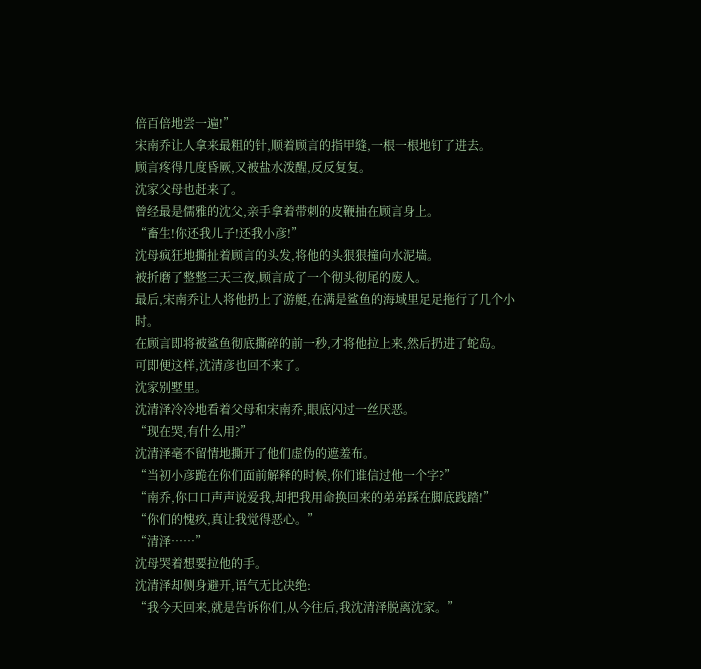倍百倍地尝一遍!”
宋南乔让人拿来最粗的针,顺着顾言的指甲缝,一根一根地钉了进去。
顾言疼得几度昏厥,又被盐水泼醒,反反复复。
沈家父母也赶来了。
曾经最是儒雅的沈父,亲手拿着带刺的皮鞭抽在顾言身上。
“畜生!你还我儿子!还我小彦!”
沈母疯狂地撕扯着顾言的头发,将他的头狠狠撞向水泥墙。
被折磨了整整三天三夜,顾言成了一个彻头彻尾的废人。
最后,宋南乔让人将他扔上了游艇,在满是鲨鱼的海域里足足拖行了几个小时。
在顾言即将被鲨鱼彻底撕碎的前一秒,才将他拉上来,然后扔进了蛇岛。
可即便这样,沈清彦也回不来了。
沈家别墅里。
沈清泽冷冷地看着父母和宋南乔,眼底闪过一丝厌恶。
“现在哭,有什么用?”
沈清泽毫不留情地撕开了他们虚伪的遮羞布。
“当初小彦跪在你们面前解释的时候,你们谁信过他一个字?”
“南乔,你口口声声说爱我,却把我用命换回来的弟弟踩在脚底践踏!”
“你们的愧疚,真让我觉得恶心。”
“清泽……”
沈母哭着想要拉他的手。
沈清泽却侧身避开,语气无比决绝:
“我今天回来,就是告诉你们,从今往后,我沈清泽脱离沈家。”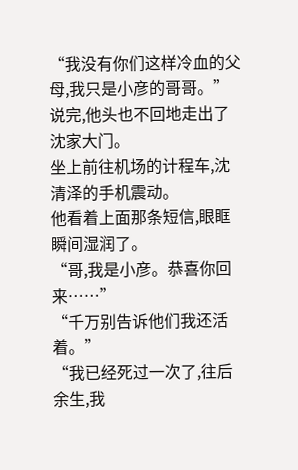“我没有你们这样冷血的父母,我只是小彦的哥哥。”
说完,他头也不回地走出了沈家大门。
坐上前往机场的计程车,沈清泽的手机震动。
他看着上面那条短信,眼眶瞬间湿润了。
“哥,我是小彦。恭喜你回来……”
“千万别告诉他们我还活着。”
“我已经死过一次了,往后余生,我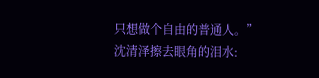只想做个自由的普通人。”
沈清泽擦去眼角的泪水: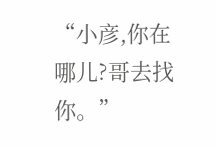“小彦,你在哪儿?哥去找你。”